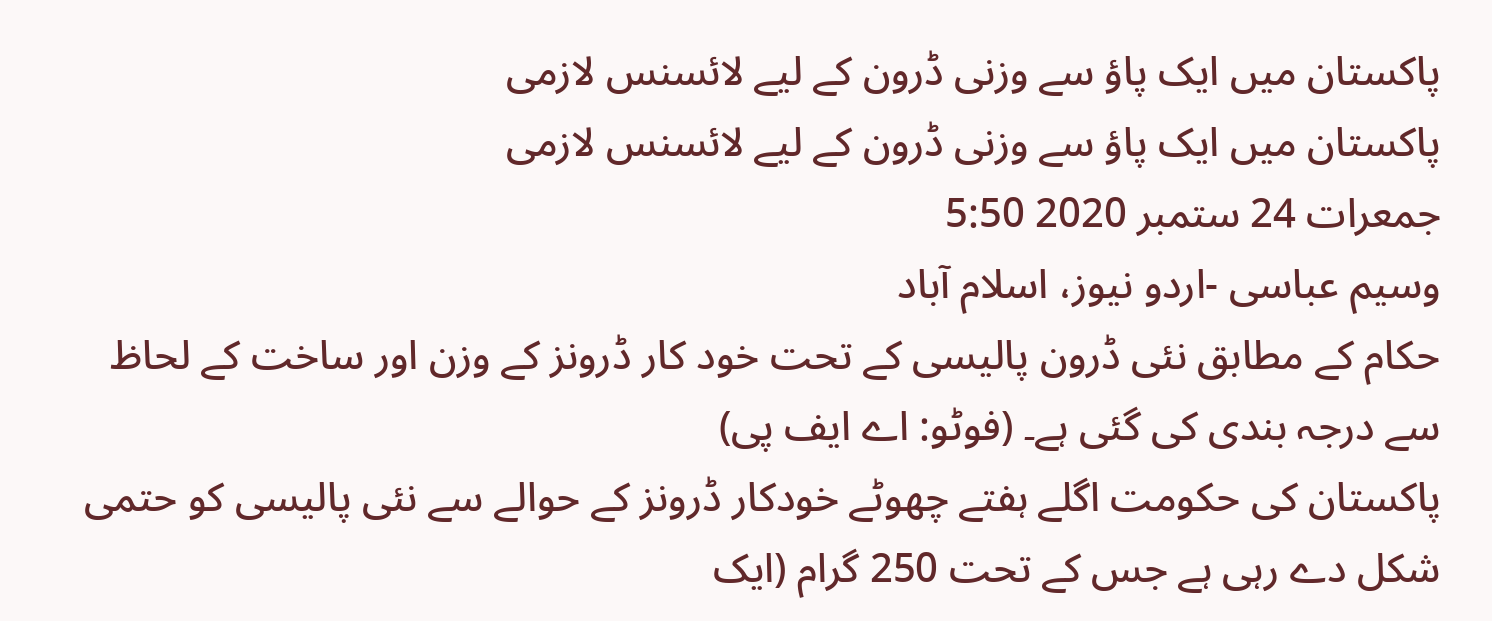پاکستان میں ایک پاؤ سے وزنی ڈرون کے لیے لائسنس لازمی
پاکستان میں ایک پاؤ سے وزنی ڈرون کے لیے لائسنس لازمی
جمعرات 24 ستمبر 2020 5:50
وسیم عباسی -اردو نیوز، اسلام آباد
حکام کے مطابق نئی ڈرون پالیسی کے تحت خود کار ڈرونز کے وزن اور ساخت کے لحاظ سے درجہ بندی کی گئی ہے۔ (فوٹو: اے ایف پی)
پاکستان کی حکومت اگلے ہفتے چھوٹے خودکار ڈرونز کے حوالے سے نئی پالیسی کو حتمی شکل دے رہی ہے جس کے تحت 250 گرام (ایک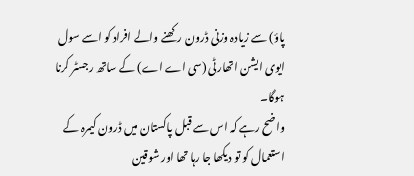پاؤ) سے زیادہ وزنی ڈرون رکھنے والے افراد کو اسے سول ایوی ایشن اتھارٹی (سی اے اے) کے ساتھ رجسٹر کرنا ہوگا۔
واضح رہے کہ اس سے قبل پاکستان میں ڈرون کیمرہ کے استعمال کو تو دیکھا جا رہا تھا اور شوقین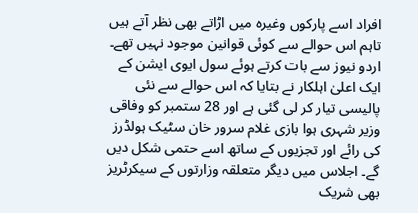افراد اسے پارکوں وغیرہ میں اڑاتے بھی نظر آتے ہیں تاہم اس حوالے سے کوئی قوانین موجود نہیں تھے۔
اردو نیوز سے بات کرتے ہوئے سول ایوی ایشن کے ایک اعلیٰ اہلکار نے بتایا کہ اس حوالے سے نئی پالیسی تیار کر لی گئی ہے اور 28 ستمبر کو وفاقی وزیر شہری ہوا بازی غلام سرور خان سٹیک ہولڈرز کی رائے اور تجزیوں کے ساتھ اسے حتمی شکل دیں گے۔ اجلاس میں دیگر متعلقہ وزارتوں کے سیکرٹریز بھی شریک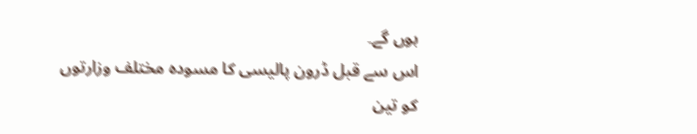ہوں گے۔
اس سے قبل ڈرون پالیسی کا مسودہ مختلف وزارتوں کو تین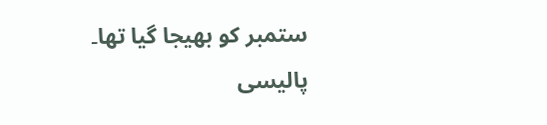ستمبر کو بھیجا گیا تھا۔
پالیسی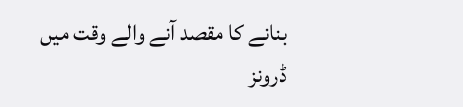بنانے کا مقصد آنے والے وقت میں ڈرونز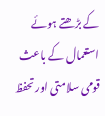کے بڑھتے ہوئے استعمال کے باعث قومی سلامتی اور تحفظ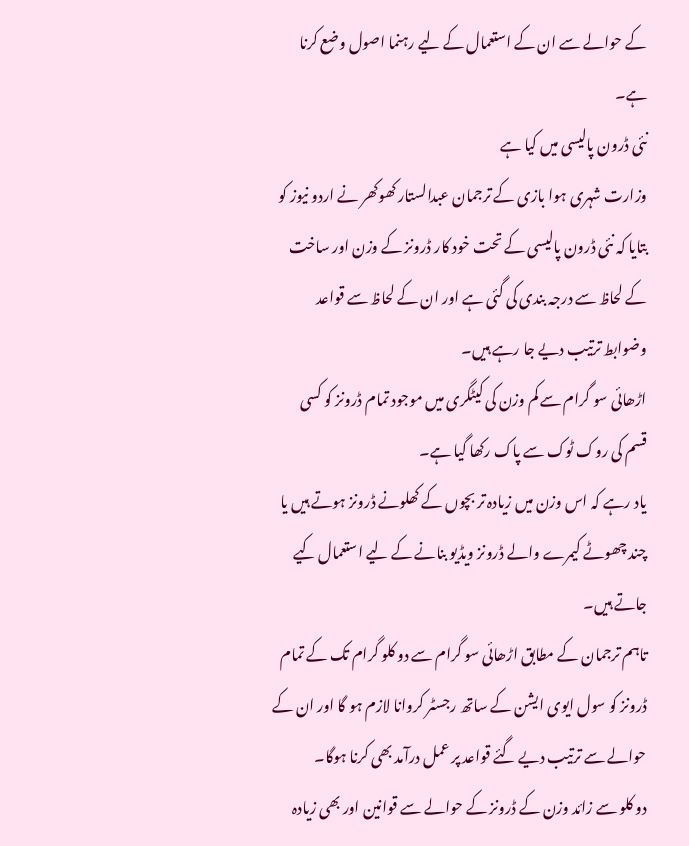کے حوالے سے ان کے استعمال کے لیے رہنما اصول وضع کرنا ہے۔
نئی ڈرون پالیسی میں کیا ہے
وزارت شہری ہوا بازی کے ترجمان عبدالستار کھوکھر نے اردو نیوز کو بتایا کہ نئی ڈرون پالیسی کے تحت خود کار ڈرونز کے وزن اور ساخت کے لحاظ سے درجہ بندی کی گئی ہے اور ان کے لحاظ سے قواعد وضوابط ترتیب دیے جا رہے ہیں۔
اڑھائی سو گرام سے کم وزن کی کیٹگری میں موجود تمام ڈرونز کو کسی قسم کی روک ٹوک سے پاک رکھا گیا ہے۔
یاد رہے کہ اس وزن میں زیادہ تر بچوں کے کھلونے ڈرونز ہوتے ہیں یا چند چھوٹے کیمرے والے ڈرونز ویڈیو بنانے کے لیے استعمال کیے جاتے ہیں۔
تاہم ترجمان کے مطابق اڑھائی سو گرام سے دو کلو گرام تک کے تمام ڈرونز کو سول ایوی ایشن کے ساتھ رجسٹر کروانا لازم ہو گا اور ان کے حوالے سے ترتیب دیے گئے قواعد پر عمل درآمد بھی کرنا ہوگا۔
دو کلو سے زائد وزن کے ڈرونز کے حوالے سے قوانین اور بھی زیادہ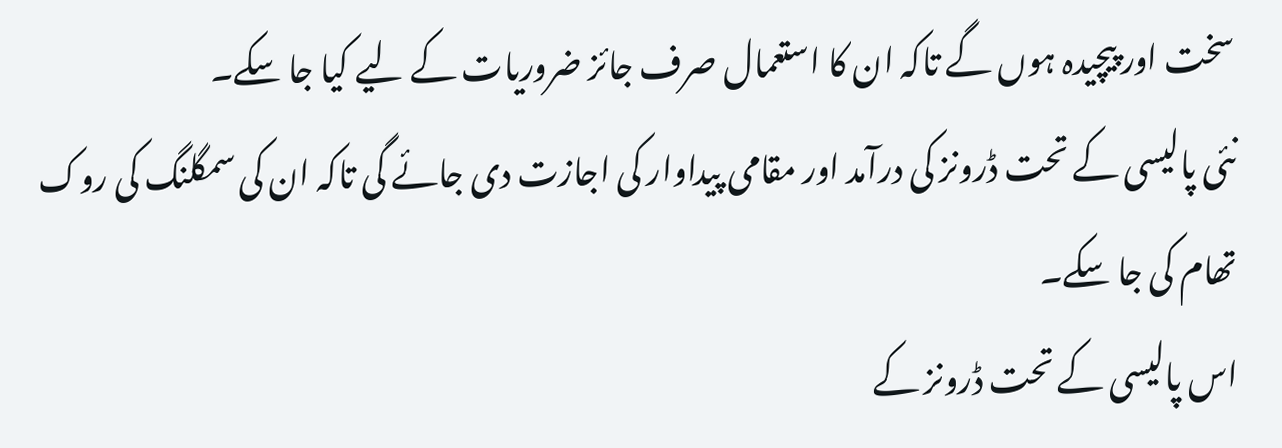سخت اور پیچیدہ ہوں گے تاکہ ان کا استعمال صرف جائز ضروریات کے لیے کیا جا سکے۔
نئی پالیسی کے تحت ڈرونز کی درآمد اور مقامی پیداوار کی اجازت دی جائے گی تاکہ ان کی سمگلنگ کی روک تھام کی جا سکے۔
اس پالیسی کے تحت ڈرونز کے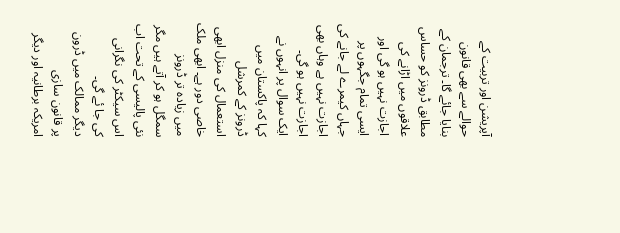آپریشن اور تربیت کے حوالے سے بھی قانون بنایا جائے گا۔ ترجمان کے مطابق ڈرونز کو حساس علاقوں میں اڑانے کی اجازت نہیں ہو گی اور ایسی تمام جگہوں پر جہاں کیمرے لے جانے کی اجازت نہیں ہے وہاں بھی اجازت نہیں ہو گی۔
ایک سوال پر انہوں نے کہا کہ پاکستان میں ڈرونز کے کمرشل استعمال کی منزل ابھی خاصی دور ہے۔ ابھی ملک میں زیادہ تر ڈرونز سمگل ہو کر آتے ہیں مگر نئی پالیسی کے تحت اب اس سیکٹر کی نگرانی کی جا ئے گی۔
دیگر ممالک میں ڈرون پر قانون سازی
امریکہ برطانیہ اور دیگر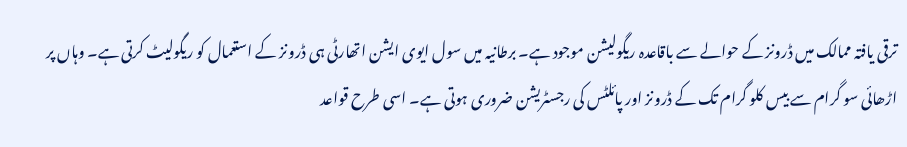ترقی یافتہ ممالک میں ڈرونز کے حوالے سے باقاعدہ ریگولیشن موجود ہے۔ برطانیہ میں سول ایوی ایشن اتھارٹی ہی ڈرونز کے استعمال کو ریگولیٹ کرتی ہے۔ وہاں پر اڑھائی سو گرام سے بیس کلو گرام تک کے ڈرونز اور پائلٹس کی رجسٹریشن ضروری ہوتی ہے۔ اسی طرح قواعد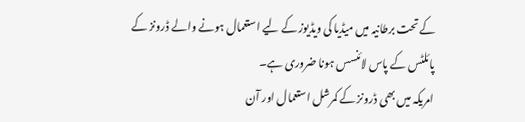کے تحت برطانیہ میں میڈیا کی ویڈیوز کے لیے استعمال ہونے والے ڈرونز کے پائلٹس کے پاس لائنسس ہونا ضروری ہے۔
امریکہ میں بھی ڈرونز کے کمرشل استعمال اور آن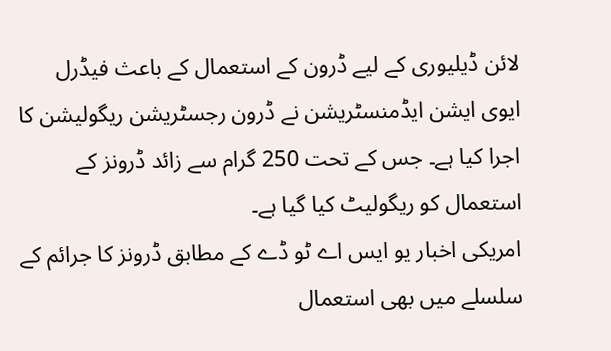لائن ڈیلیوری کے لیے ڈرون کے استعمال کے باعث فیڈرل ایوی ایشن ایڈمنسٹریشن نے ڈرون رجسٹریشن ریگولیشن کا اجرا کیا ہے۔ جس کے تحت 250 گرام سے زائد ڈرونز کے استعمال کو ریگولیٹ کیا گیا ہے۔
امریکی اخبار یو ایس اے ٹو ڈے کے مطابق ڈرونز کا جرائم کے سلسلے میں بھی استعمال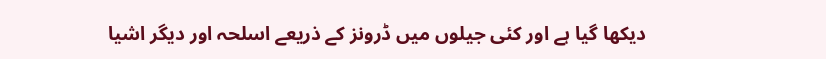دیکھا گیا ہے اور کئی جیلوں میں ڈرونز کے ذریعے اسلحہ اور دیگر اشیا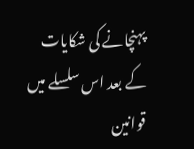پہنچانے کی شکایات کے بعد اس سلسلے میں قوانین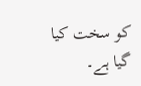کو سخت کیا گیا ہے۔